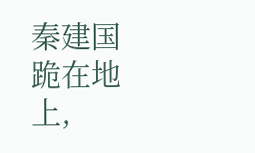秦建国跪在地上,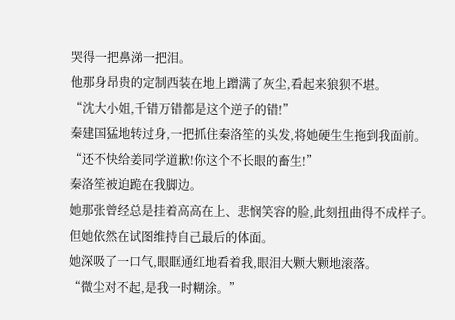哭得一把鼻涕一把泪。
他那身昂贵的定制西装在地上蹭满了灰尘,看起来狼狈不堪。
“沈大小姐,千错万错都是这个逆子的错!”
秦建国猛地转过身,一把抓住秦洛笙的头发,将她硬生生拖到我面前。
“还不快给姜同学道歉!你这个不长眼的畜生!”
秦洛笙被迫跪在我脚边。
她那张曾经总是挂着高高在上、悲悯笑容的脸,此刻扭曲得不成样子。
但她依然在试图维持自己最后的体面。
她深吸了一口气,眼眶通红地看着我,眼泪大颗大颗地滚落。
“微尘对不起,是我一时糊涂。”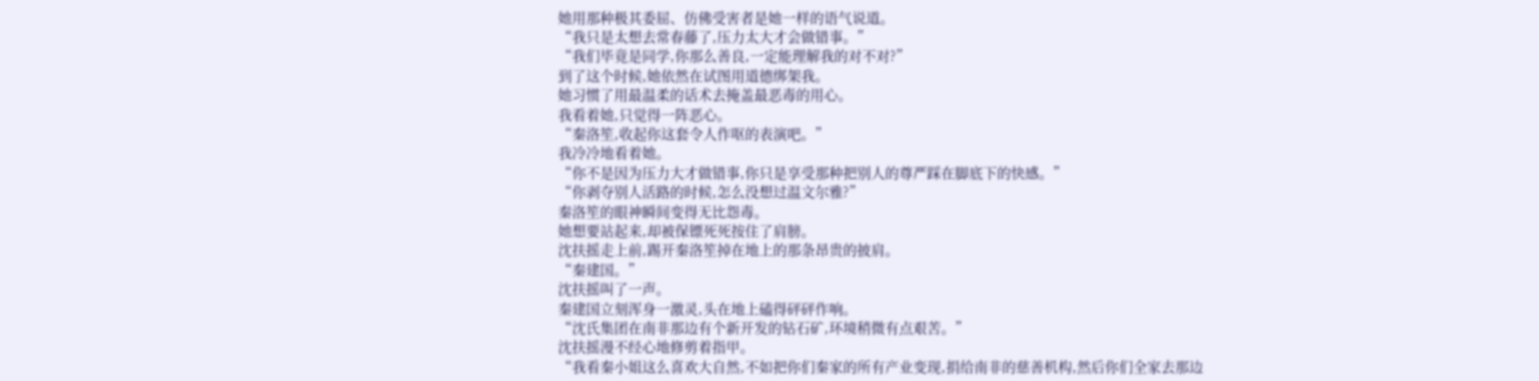她用那种极其委屈、仿佛受害者是她一样的语气说道。
“我只是太想去常春藤了,压力太大才会做错事。”
“我们毕竟是同学,你那么善良,一定能理解我的对不对?”
到了这个时候,她依然在试图用道德绑架我。
她习惯了用最温柔的话术去掩盖最恶毒的用心。
我看着她,只觉得一阵恶心。
“秦洛笙,收起你这套令人作呕的表演吧。”
我冷冷地看着她。
“你不是因为压力大才做错事,你只是享受那种把别人的尊严踩在脚底下的快感。”
“你剥夺别人活路的时候,怎么没想过温文尔雅?”
秦洛笙的眼神瞬间变得无比怨毒。
她想要站起来,却被保镖死死按住了肩膀。
沈扶摇走上前,踢开秦洛笙掉在地上的那条昂贵的披肩。
“秦建国。”
沈扶摇叫了一声。
秦建国立刻浑身一激灵,头在地上磕得砰砰作响。
“沈氏集团在南非那边有个新开发的钻石矿,环境稍微有点艰苦。”
沈扶摇漫不经心地修剪着指甲。
“我看秦小姐这么喜欢大自然,不如把你们秦家的所有产业变现,捐给南非的慈善机构,然后你们全家去那边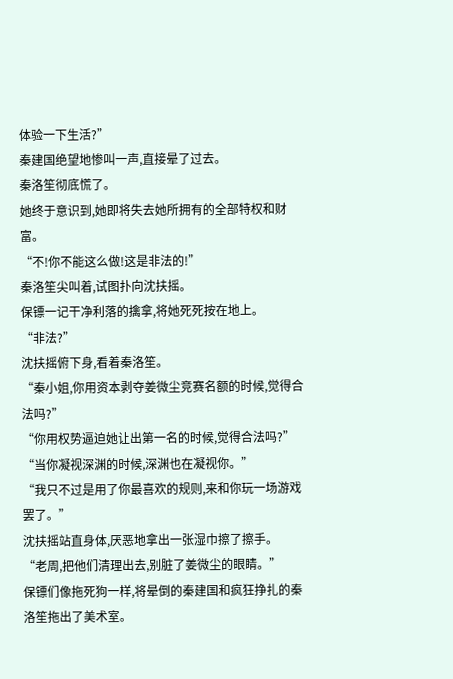体验一下生活?”
秦建国绝望地惨叫一声,直接晕了过去。
秦洛笙彻底慌了。
她终于意识到,她即将失去她所拥有的全部特权和财富。
“不!你不能这么做!这是非法的!”
秦洛笙尖叫着,试图扑向沈扶摇。
保镖一记干净利落的擒拿,将她死死按在地上。
“非法?”
沈扶摇俯下身,看着秦洛笙。
“秦小姐,你用资本剥夺姜微尘竞赛名额的时候,觉得合法吗?”
“你用权势逼迫她让出第一名的时候,觉得合法吗?”
“当你凝视深渊的时候,深渊也在凝视你。”
“我只不过是用了你最喜欢的规则,来和你玩一场游戏罢了。”
沈扶摇站直身体,厌恶地拿出一张湿巾擦了擦手。
“老周,把他们清理出去,别脏了姜微尘的眼睛。”
保镖们像拖死狗一样,将晕倒的秦建国和疯狂挣扎的秦洛笙拖出了美术室。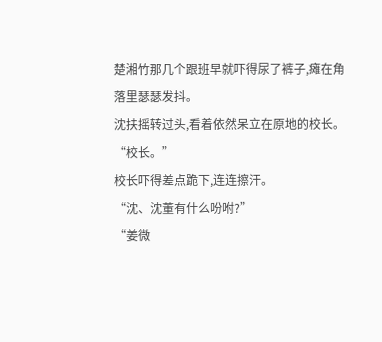楚湘竹那几个跟班早就吓得尿了裤子,瘫在角落里瑟瑟发抖。
沈扶摇转过头,看着依然呆立在原地的校长。
“校长。”
校长吓得差点跪下,连连擦汗。
“沈、沈董有什么吩咐?”
“姜微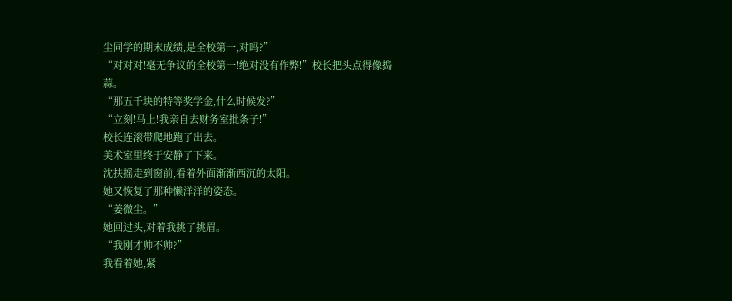尘同学的期末成绩,是全校第一,对吗?”
“对对对!毫无争议的全校第一!绝对没有作弊!”校长把头点得像捣蒜。
“那五千块的特等奖学金,什么时候发?”
“立刻!马上!我亲自去财务室批条子!”
校长连滚带爬地跑了出去。
美术室里终于安静了下来。
沈扶摇走到窗前,看着外面渐渐西沉的太阳。
她又恢复了那种懒洋洋的姿态。
“姜微尘。”
她回过头,对着我挑了挑眉。
“我刚才帅不帅?”
我看着她,紧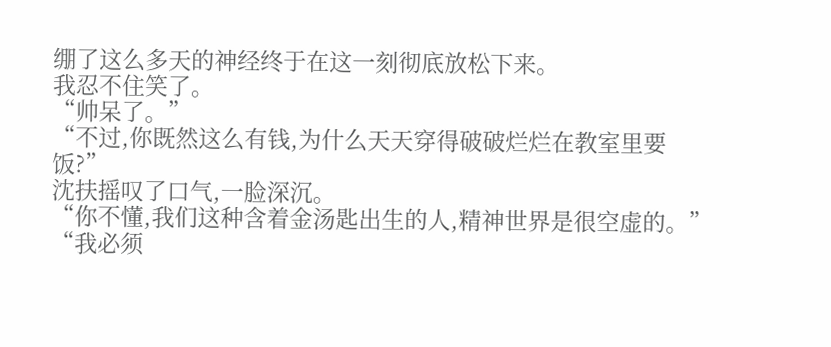绷了这么多天的神经终于在这一刻彻底放松下来。
我忍不住笑了。
“帅呆了。”
“不过,你既然这么有钱,为什么天天穿得破破烂烂在教室里要饭?”
沈扶摇叹了口气,一脸深沉。
“你不懂,我们这种含着金汤匙出生的人,精神世界是很空虚的。”
“我必须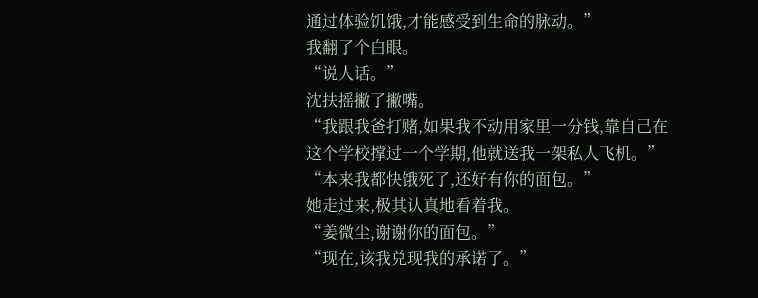通过体验饥饿,才能感受到生命的脉动。”
我翻了个白眼。
“说人话。”
沈扶摇撇了撇嘴。
“我跟我爸打赌,如果我不动用家里一分钱,靠自己在这个学校撑过一个学期,他就送我一架私人飞机。”
“本来我都快饿死了,还好有你的面包。”
她走过来,极其认真地看着我。
“姜微尘,谢谢你的面包。”
“现在,该我兑现我的承诺了。”